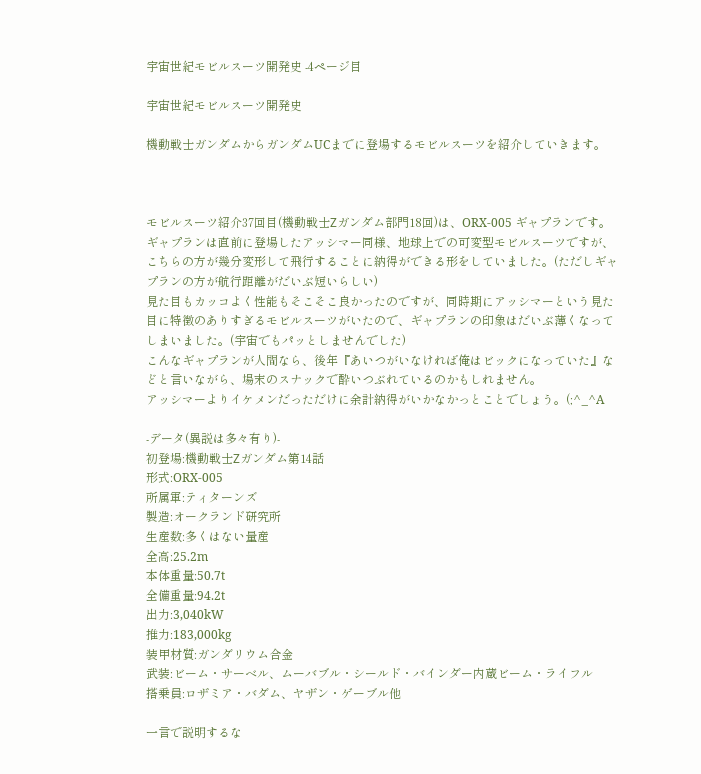宇宙世紀モビルスーツ開発史 -4ページ目

宇宙世紀モビルスーツ開発史

機動戦士ガンダムからガンダムUCまでに登場するモビルスーツを紹介していきます。



モビルスーツ紹介37回目(機動戦士Ζガンダム部門18回)は、ORX-005 ギャプランです。
ギャプランは直前に登場したアッシマー同様、地球上での可変型モビルスーツですが、こちらの方が幾分変形して飛行することに納得ができる形をしていました。(ただしギャプランの方が航行距離がだいぶ短いらしい)
見た目もカッコよく性能もそこそこ良かったのですが、同時期にアッシマーという見た目に特徴のありすぎるモビルスーツがいたので、ギャプランの印象はだいぶ薄くなってしまいました。(宇宙でもパッとしませんでした)
こんなギャプランが人間なら、後年『あいつがいなければ俺はビックになっていた』などと言いながら、場末のスナックで酔いつぶれているのかもしれません。
アッシマーよりイケメンだっただけに余計納得がいかなかっとことでしょう。(;^_^A

-データ(異説は多々有り)-
初登場:機動戦士Ζガンダム第14話
形式:ORX-005
所属軍:ティターンズ
製造:オークランド研究所
生産数:多くはない量産
全高:25.2m
本体重量:50.7t
全備重量:94.2t
出力:3,040kW
推力:183,000kg
装甲材質:ガンダリウム合金
武装:ビーム・サーベル、ムーバブル・シールド・バインダー内蔵ビーム・ライフル
搭乗員:ロザミア・バダム、ヤザン・ゲーブル他

一言で説明するな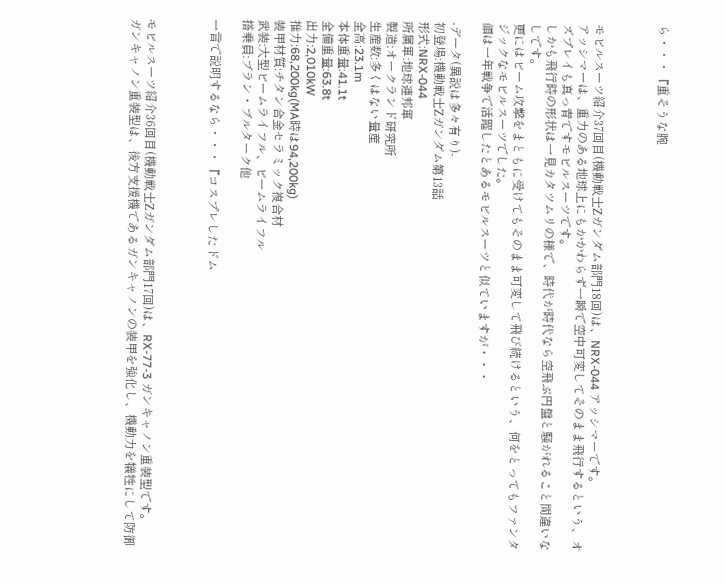ら・・・『重そうな腕



モビルスーツ紹介37回目(機動戦士Ζガンダム部門18回)は、NRX-044 アッシマーです。
アッシマーは、重力のある地球上にもかかわらず一瞬で空中可変してそのまま飛行するという、オズプレイも真っ青ですモビルスーツです。
しかも飛行時の形状は一見カタツムリの様で、時代が時代なら空飛ぶ円盤と騒がれること間違いなしです。
更にはビーム攻撃をまともに受けてもそのまま可変して飛び続けるという、何をとってもファンタジックなモビルスーツでした。
顔は一年戦争で活躍したとあるモビルスーツと似ていますが・・・

-データ(異説は多々有り)-
初登場:機動戦士Ζガンダム第13話
形式:NRX-044
所属軍:地球連邦軍
製造:オークランド研究所
生産数:多くはない量産
全高:23.1m
本体重量:41.1t
全備重量:63.8t
出力:2,010kW
推力:68,200kg(MA時は94,200kg)
装甲材質:チタン合金セラミック複合材
武装:大型ビームライフル、ビームライフル
搭乗員:ブラン・ブルターク他

一言で説明するなら・・・『コスプレしたドム



モビルスーツ紹介36回目(機動戦士Ζガンダム部門17回)は、RX-77-3 ガンキャノン重装型です。
ガンキャノン重装型は、後方支援機であるガンキャノンの装甲を強化し、機動力を犠牲にして防御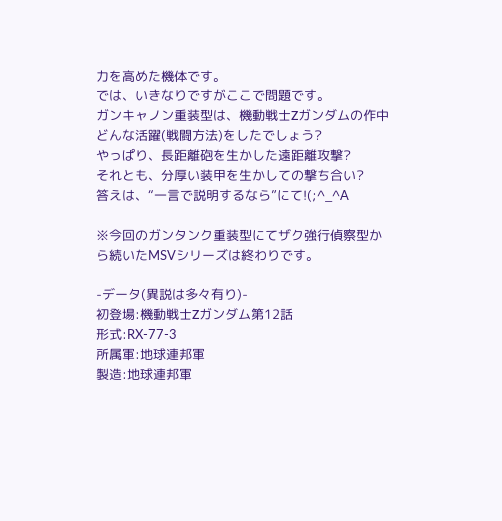力を高めた機体です。
では、いきなりですがここで問題です。
ガンキャノン重装型は、機動戦士Ζガンダムの作中どんな活躍(戦闘方法)をしたでしょう?
やっぱり、長距離砲を生かした遠距離攻撃?
それとも、分厚い装甲を生かしての撃ち合い?
答えは、“一言で説明するなら”にて!(;^_^A

※今回のガンタンク重装型にてザク強行偵察型から続いたMSVシリーズは終わりです。

-データ(異説は多々有り)-
初登場:機動戦士Ζガンダム第12話
形式:RX-77-3
所属軍:地球連邦軍
製造:地球連邦軍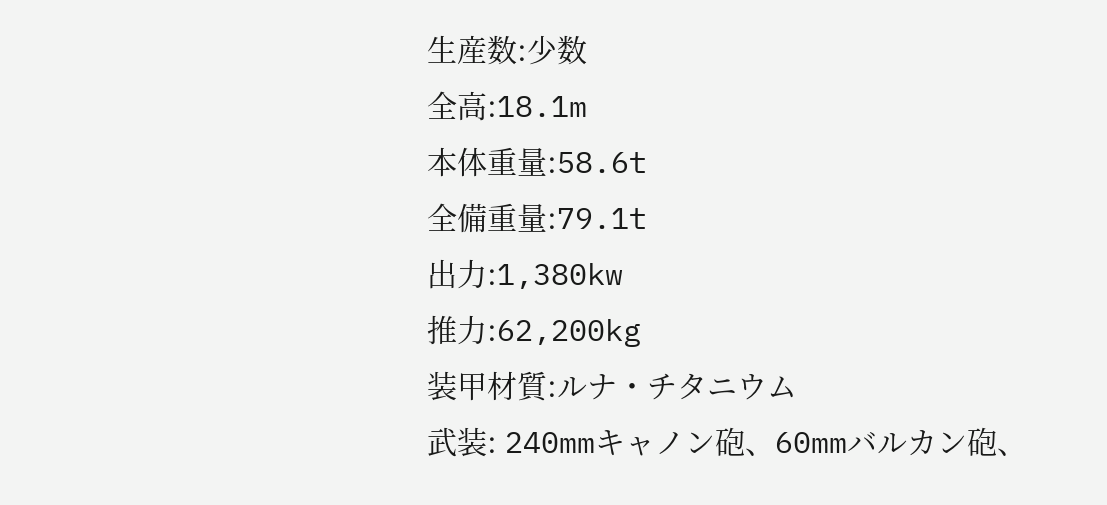生産数:少数
全高:18.1m
本体重量:58.6t
全備重量:79.1t
出力:1,380kw
推力:62,200kg
装甲材質:ルナ・チタニウム
武装: 240mmキャノン砲、60mmバルカン砲、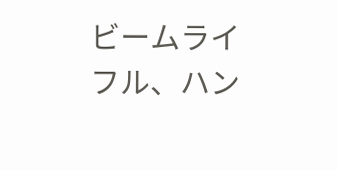ビームライフル、ハン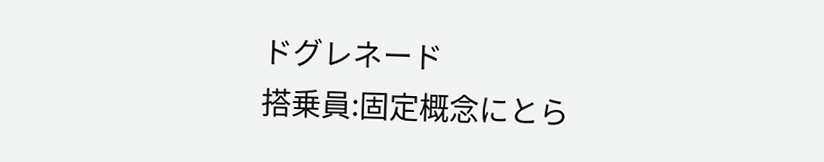ドグレネード
搭乗員:固定概念にとら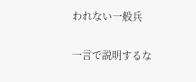われない一般兵

一言で説明するな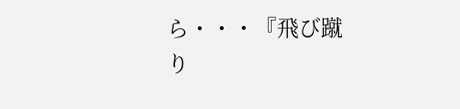ら・・・『飛び蹴り